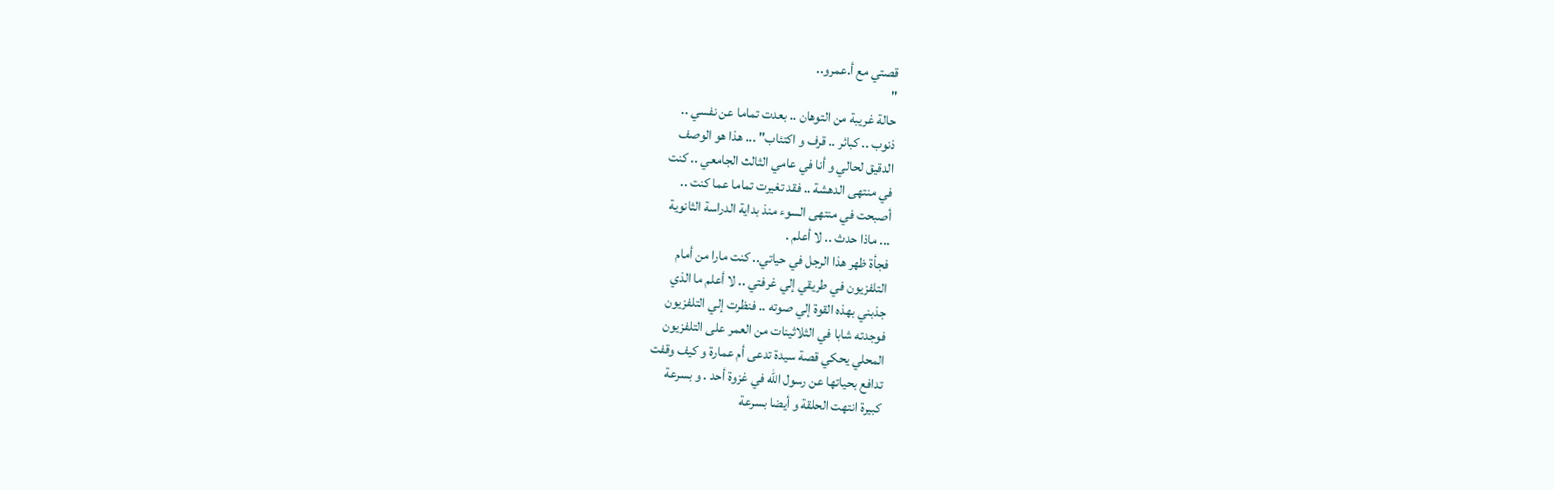قصتي مع أ.عمرو..
"
حالة غريبة من التوهان .. بعدت تماما عن نفسي ..
ذنوب .. كبائر .. قرف و اكتئاب" ... هذا هو الوصف
الدقيق لحالي و أنا في عامي الثالث الجامعي .. كنت
في منتهى الدهشة .. فقد تغيرت تماما عما كنت ..
أصبحت في منتهى السوء منذ بداية الدراسة الثانوية
... ماذا حدث .. لا أعلم .
فجأة ظهر هذا الرجل في حياتي.. كنت مارا من أمام
التلفزيون في طريقي إلي غرفتي .. لا أعلم ما الذي
جذبني بهذه القوة إلي صوته .. فنظرت إلي التلفزيون
فوجدته شابا في الثلاثينات من العمر على التلفزيون
المحلي يحكي قصة سيدة تدعى أم عمارة و كيف وقفت
تدافع بحياتها عن رسول الله في غزوة أحد . و بسرعة
كبيرة انتهت الحلقة و أيضا بسرعة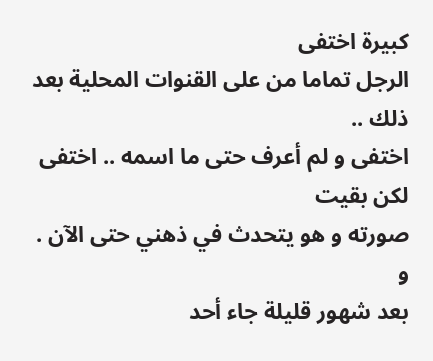كبيرة اختفى
الرجل تماما من على القنوات المحلية بعد ذلك ..
اختفى و لم أعرف حتى ما اسمه .. اختفى لكن بقيت
صورته و هو يتحدث في ذهني حتى الآن .
و
بعد شهور قليلة جاء أحد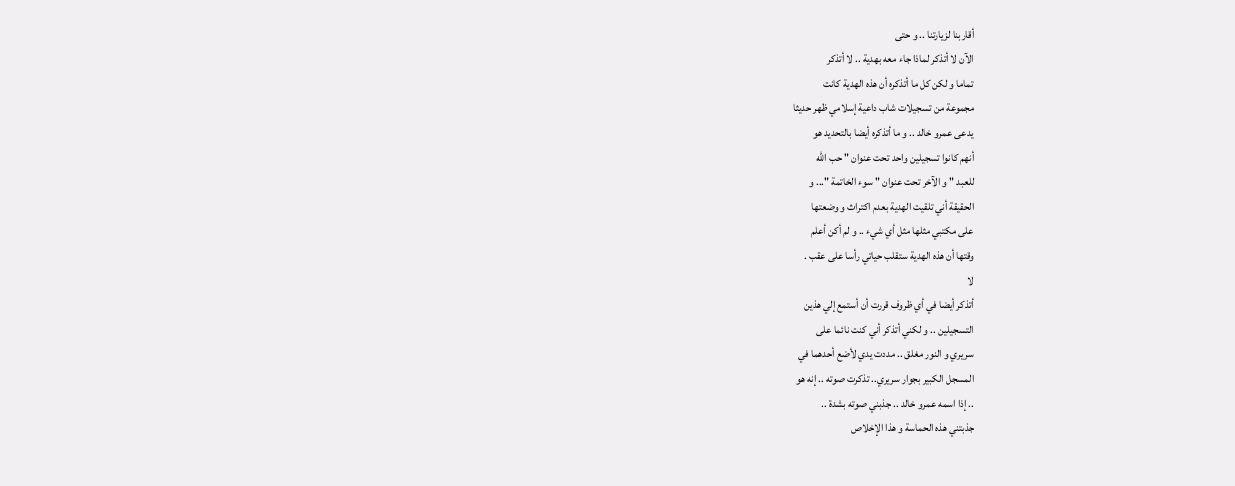أقاربنا لزيارتنا .. و حتى
الآن لا أتذكر لماذا جاء معه بهدية .. لا أتذكر
تماما و لكن كل ما أتذكره أن هذه الهدية كانت
مجموعة من تسجيلات شاب داعية إسلامي ظهر حديثا
يدعى عمرو خالد .. و ما أتذكره أيضا بالتحديد هو
أنهم كانوا تسجيلين واحد تحت عنوان " حب الله
للعبد " و الآخر تحت عنوان " سوء الخاتمة "... و
الحقيقة أني تلقيت الهدية بعدم اكتراث و وضعتها
على مكتبي مثلها مثل أي شيء .. و لم أكن أعلم
وقتها أن هذه الهدية ستقلب حياتي رأسا على عقب .
لا
أتذكر أيضا في أي ظروف قررت أن أستمع إلي هذين
التسجيلين .. و لكني أتذكر أني كنت نائما على
سريري و النور مغلق .. مددت يدي لأضع أحدهما في
المسجل الكبير بجوار سريري.. تذكرت صوته .. إنه هو
.. إذا اسمه عمرو خالد .. جذبني صوته بشدة ..
جذبتني هذه الحماسة و هذا الإخلاص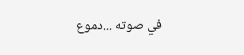في صوته ...دموع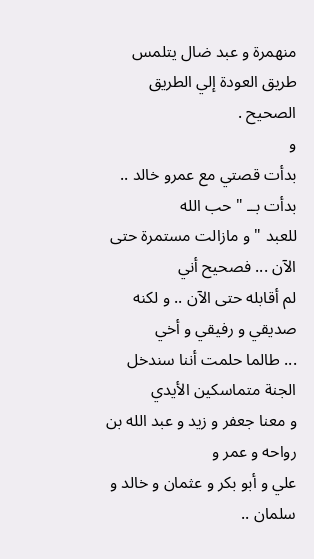منهمرة و عبد ضال يتلمس طريق العودة إلي الطريق
الصحيح .
و
بدأت قصتي مع عمرو خالد .. بدأت بــ " حب الله
للعبد " و مازالت مستمرة حتى الآن ... فصحيح أني
لم أقابله حتى الآن .. و لكنه صديقي و رفيقي و أخي
... طالما حلمت أننا سندخل الجنة متماسكين الأيدي
و معنا جعفر و زيد و عبد الله بن رواحه و عمر و
علي و أبو بكر و عثمان و خالد و سلمان ..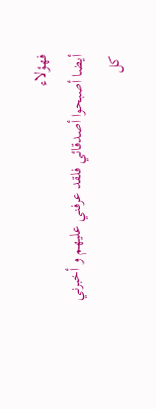فهؤلاء
أيضا أصبحوا أصدقائي فلقد عرفني عليهم و أخبرني كل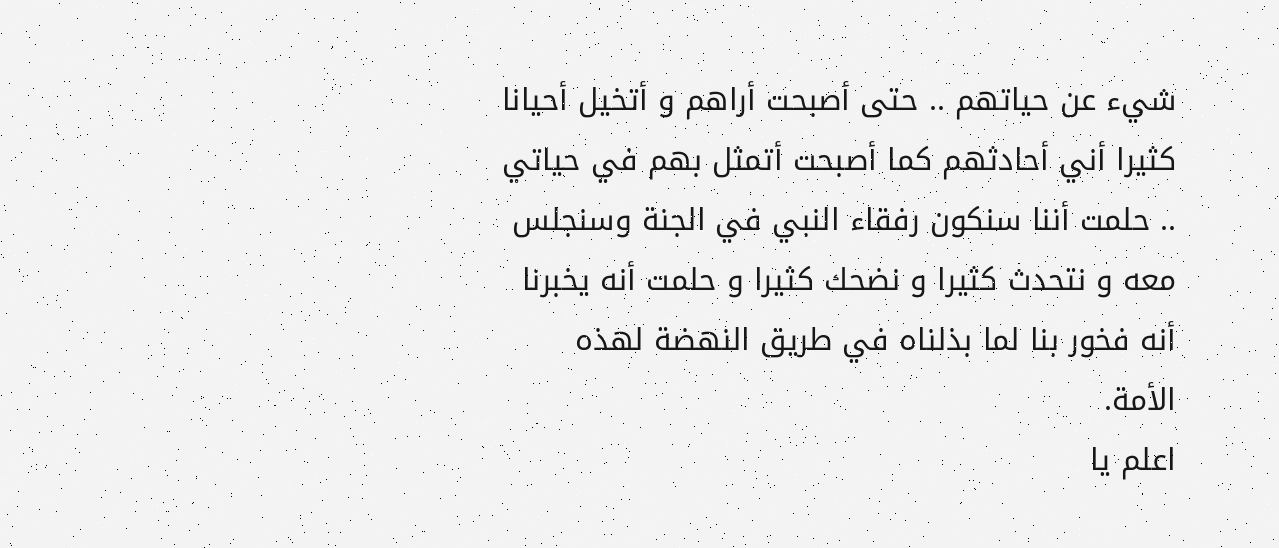شيء عن حياتهم .. حتى أصبحت أراهم و أتخيل أحيانا
كثيرا أني أحادثهم كما أصبحت أتمثل بهم في حياتي
.. حلمت أننا سنكون رفقاء النبي في الجنة وسنجلس
معه و نتحدث كثيرا و نضحك كثيرا و حلمت أنه يخبرنا
أنه فخور بنا لما بذلناه في طريق النهضة لهذه
الأمة.
اعلم يا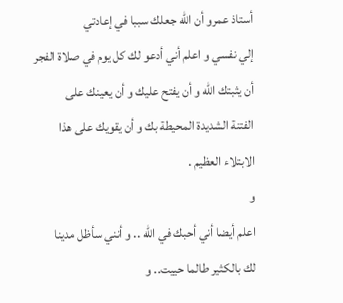أستاذ عمرو أن الله جعلك سببا في إعادتي
إلي نفسي و اعلم أني أدعو لك كل يوم في صلاة الفجر
أن يثبتك الله و أن يفتح عليك و أن يعينك على
الفتنة الشديدة المحيطة بك و أن يقويك على هذا
الابتلاء العظيم .
و
اعلم أيضا أني أحبك في الله .. و أنني سأظل مدينا
لك بالكثير طالما حييت.. و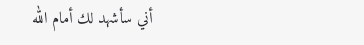أني سأشهد لك أمام الله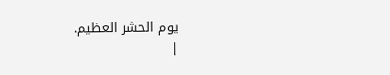يوم الحشر العظيم.
|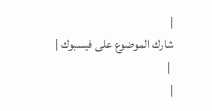|
شارك الموضوع على فيسبوك |
 |
|